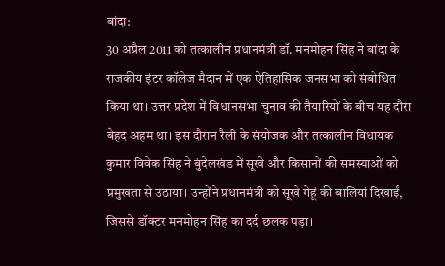बांदा:
30 अप्रैल 2011 को तत्कालीन प्रधानमंत्री डॉ. मनमोहन सिंह ने बांदा के राजकीय इंटर कॉलेज मैदान में एक ऐतिहासिक जनसभा को संबोधित किया था। उत्तर प्रदेश में विधानसभा चुनाव की तैयारियों के बीच यह दौरा बेहद अहम था। इस दौरान रैली के संयोजक और तत्कालीन विधायक कुमार विवेक सिंह ने बुंदेलखंड में सूखे और किसानों की समस्याओं को प्रमुखता से उठाया। उन्होंने प्रधानमंत्री को सूखे गेहूं की बालियां दिखाईं, जिससे डॉक्टर मनमोहन सिंह का दर्द छलक पड़ा।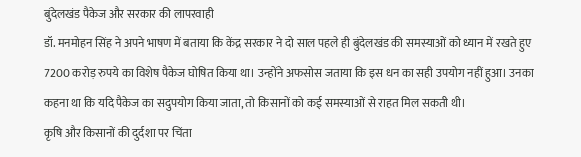बुंदेलखंड पैकेज और सरकार की लापरवाही
डॉ. मनमोहन सिंह ने अपने भाषण में बताया कि केंद्र सरकार ने दो साल पहले ही बुंदेलखंड की समस्याओं को ध्यान में रखते हुए 7200 करोड़ रुपये का विशेष पैकेज घोषित किया था। उन्होंने अफसोस जताया कि इस धन का सही उपयोग नहीं हुआ। उनका कहना था कि यदि पैकेज का सदुपयोग किया जाता, तो किसानों को कई समस्याओं से राहत मिल सकती थी।
कृषि और किसानों की दुर्दशा पर चिंता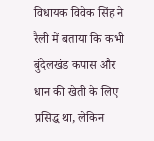विधायक विवेक सिंह ने रैली में बताया कि कभी बुंदेलखंड कपास और धान की खेती के लिए प्रसिद्ध था, लेकिन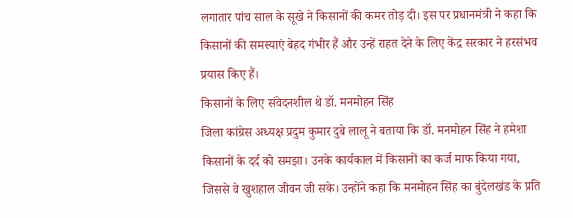लगातार पांच साल के सूखे ने किसानों की कमर तोड़ दी। इस पर प्रधानमंत्री ने कहा कि किसानों की समस्याएं बेहद गंभीर हैं और उन्हें राहत देने के लिए केंद्र सरकार ने हरसंभव प्रयास किए हैं।
किसानों के लिए संवेदनशील थे डॉ. मनमोहन सिंह
जिला कांग्रेस अध्यक्ष प्रदुम कुमार दुबे लालू ने बताया कि डॉ. मनमोहन सिंह ने हमेशा किसानों के दर्द को समझा। उनके कार्यकाल में किसानों का कर्ज माफ किया गया, जिससे वे खुशहाल जीवन जी सके। उन्होंने कहा कि मनमोहन सिंह का बुंदेलखंड के प्रति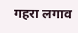गहरा लगाव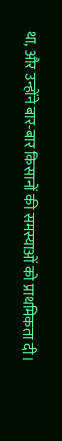था, और उन्होंने बार-बार किसानों की समस्याओं को प्राथमिकता दी।